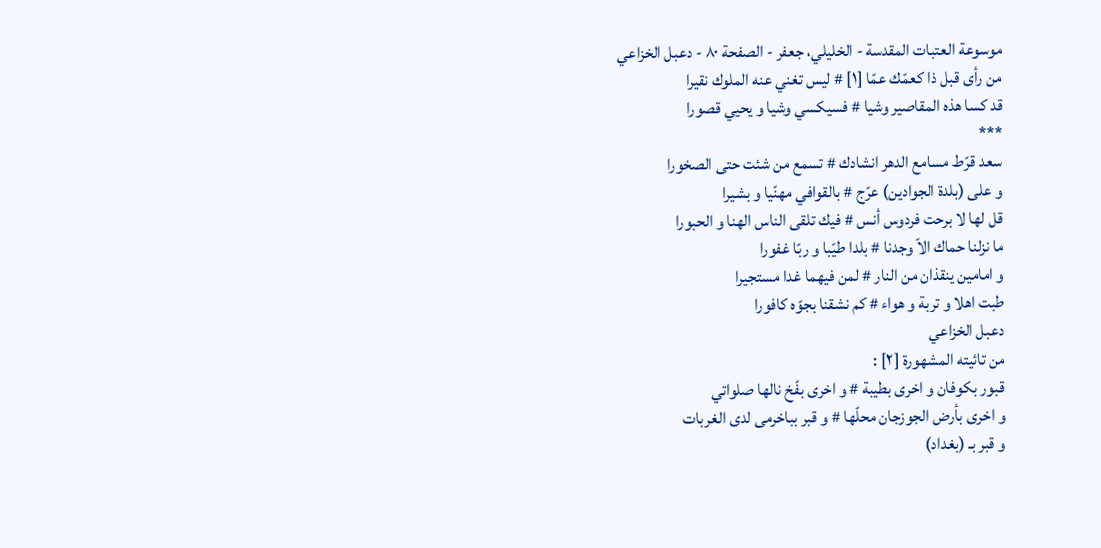موسوعة العتبات المقدسة - الخليلي، جعفر - الصفحة ٨٠ - دعبل الخزاعي
من رأى قبل ذا كعمّك عمّا [١] # ليس تغني عنه الملوك نقيرا
قد كسا هذه المقاصير وشيا # فسيكسي وشيا و يحيي قصورا
***
سعد قرّط مسامع الدهر انشادك # تسمع من شئت حتى الصخورا
و على (بلدة الجوادين) عرّج # بالقوافي مهنّيا و بشيرا
قل لها لا برحت فردوس أنس # فيك تلقى الناس الهنا و الحبورا
ما نزلنا حماك الاّ وجدنا # بلدا طيّبا و ربّا غفورا
و امامين ينقذان من النار # لمن فيهما غدا مستجيرا
طبت اهلا و تربة و هواء # كم نشقنا بجوّه كافورا
دعبل الخزاعي
من تائيته المشهورة [٢] :
قبور بكوفان و اخرى بطيبة # و اخرى بفّخ نالها صلواتي
و اخرى بأرض الجوزجان محلّها # و قبر بباخرمى لدى الغربات
و قبر بـ (بغداد)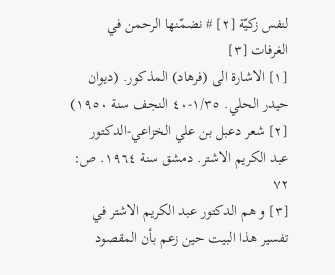لنفس زكيّة [٢] # نضمّنها الرحمن في الغرفات [٣]
[١] الاشارة الى (فرهاد) المذكور. (ديوان حيدر الحلي. ١/٣٥-٤٠ النجف سنة ١٩٥٠)
[٢] شعر دعبل بن علي الخزاعي-الدكتور عبد الكريم الاشتر. دمشق سنة ١٩٦٤. ص: ٧٢
[٣] و هم الدكتور عبد الكريم الاشتر في تفسير هذا البيت حين زعم بأن المقصود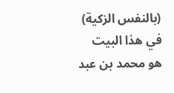(بالنفس الزكية) في هذا البيت هو محمد بن عبد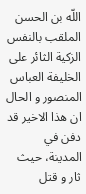اللّه بن الحسن الملقب بالنفس الزكية الثائر على الخليفة العباس المنصور و الحال ان هذا الاخير قد دفن في المدينة، حيث ثار و قتل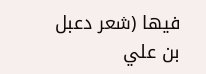فيها (شعر دعبل بن علي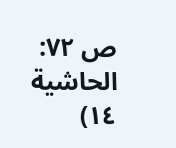ص ٧٢: الحاشية ١٤)